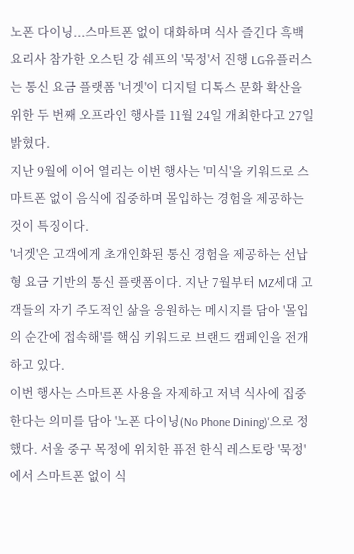노폰 다이닝...스마트폰 없이 대화하며 식사 즐긴다 흑백요리사 참가한 오스틴 강 쉐프의 '묵정'서 진행 LG유플러스는 통신 요금 플랫폼 '너겟'이 디지털 디톡스 문화 확산을 위한 두 번째 오프라인 행사를 11월 24일 개최한다고 27일 밝혔다.
지난 9월에 이어 열리는 이번 행사는 '미식'을 키워드로 스마트폰 없이 음식에 집중하며 몰입하는 경험을 제공하는 것이 특징이다.
'너겟'은 고객에게 초개인화된 통신 경험을 제공하는 선납형 요금 기반의 통신 플랫폼이다. 지난 7월부터 MZ세대 고객들의 자기 주도적인 삶을 응원하는 메시지를 담아 '몰입의 순간에 접속해'를 핵심 키워드로 브랜드 캠페인을 전개하고 있다.
이번 행사는 스마트폰 사용을 자제하고 저녁 식사에 집중한다는 의미를 담아 '노폰 다이닝(No Phone Dining)'으로 정했다. 서울 중구 목정에 위치한 퓨전 한식 레스토랑 '묵정'에서 스마트폰 없이 식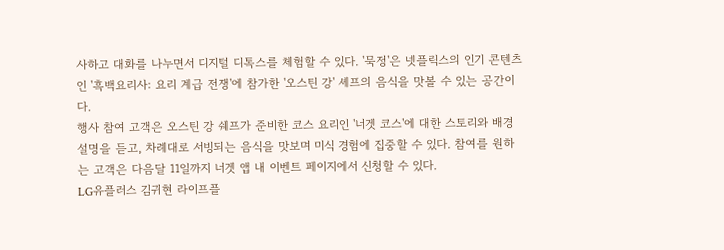사하고 대화를 나누면서 디지털 디톡스를 체험할 수 있다. '묵정'은 넷플릭스의 인기 콘텐츠인 '흑백요리사: 요리 계급 전쟁'에 참가한 '오스틴 강' 셰프의 음식을 맛볼 수 있는 공간이다.
행사 참여 고객은 오스틴 강 쉐프가 준비한 코스 요리인 '너겟 코스'에 대한 스토리와 배경 설명을 듣고, 차례대로 서빙되는 음식을 맛보며 미식 경험에 집중할 수 있다. 참여를 원하는 고객은 다음달 11일까지 너겟 앱 내 이벤트 페이지에서 신청할 수 있다.
LG유플러스 김귀현 라이프플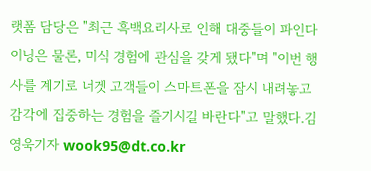랫폼 담당은 "최근 흑백요리사로 인해 대중들이 파인다이닝은 물론, 미식 경험에 관심을 갖게 됐다"며 "이번 행사를 계기로 너겟 고객들이 스마트폰을 잠시 내려놓고 감각에 집중하는 경험을 즐기시길 바란다"고 말했다.김영욱기자 wook95@dt.co.kr